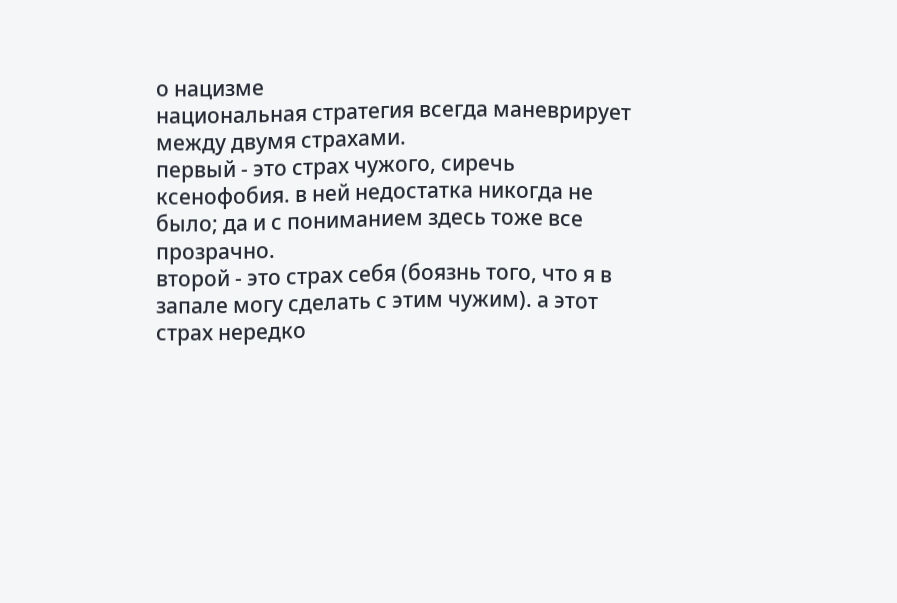о нацизме
национальная стратегия всегда маневрирует между двумя страхами.
первый - это страх чужого, сиречь ксенофобия. в ней недостатка никогда не было; да и с пониманием здесь тоже все прозрачно.
второй - это страх себя (боязнь того, что я в запале могу сделать с этим чужим). а этот страх нередко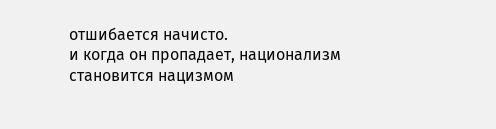отшибается начисто.
и когда он пропадает, национализм становится нацизмом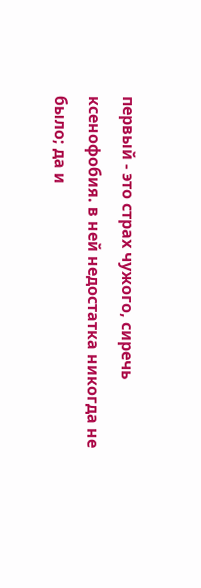первый - это страх чужого, сиречь ксенофобия. в ней недостатка никогда не было; да и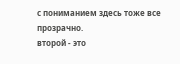с пониманием здесь тоже все прозрачно.
второй - это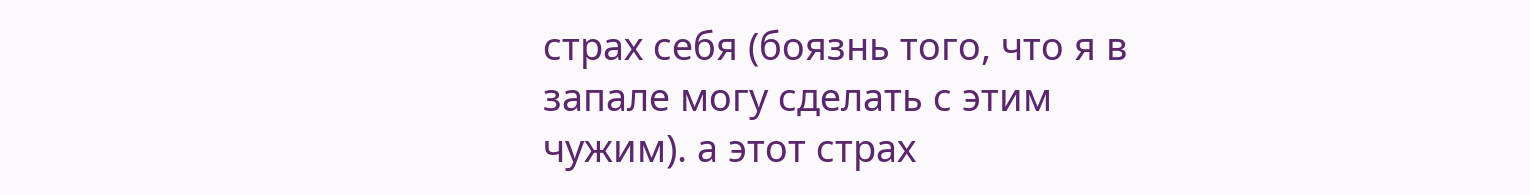страх себя (боязнь того, что я в запале могу сделать с этим чужим). а этот страх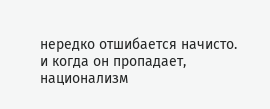нередко отшибается начисто.
и когда он пропадает, национализм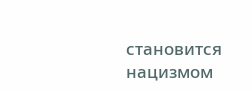становится нацизмом